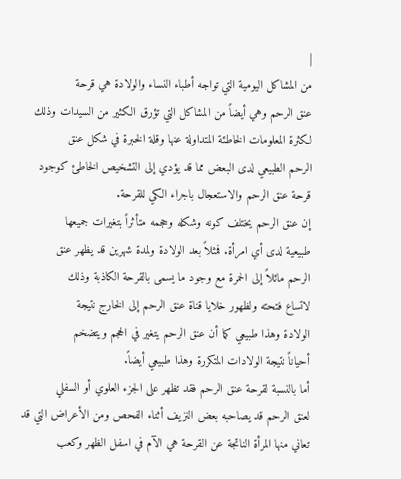|
من المشاكل اليومية التي تواجه أطباء النساء والولادة هي قرحة
عنق الرحم وهي أيضاً من المشاكل التي تؤرق الكثير من السيدات وذلك
لكثرة المعلومات الخاطئة المتداولة عنها وقلة الخبرة في شكل عنق
الرحم الطبيعي لدى البعض مما قد يؤدي إلى التشخيص الخاطئ كوجود
قرحة عنق الرحم والاستعجال باجراء الكي للقرحة.
إن عنق الرحم يختلف كونه وشكله وحجمه متأثراً بتغيرات جميعها
طبيعية لدى أي امرأة. فمثلاً بعد الولادة ولمدة شهرين قد يظهر عنق
الرحم مائلاً إلى الحمرة مع وجود ما يسمى بالقرحة الكاذبة وذلك
لاتساع فتحته ولظهور خلايا قناة عنق الرحم إلى الخارج نتيجة
الولادة وهذا طبيعي كما أن عنق الرحم يتغير في الحجم ويتضخم
أحياناً نتيجة الولادات المتكررة وهذا طبيعي أيضاً.
أما بالنسبة لقرحة عنق الرحم فقد تظهر على الجزء العلوي أو السفلي
لعنق الرحم قد يصاحبه بعض النزيف أثناء الفحص ومن الأعراض التي قد
تعاني منها المرأة الناتجة عن القرحة هي الآم في اسفل الظهر وكعب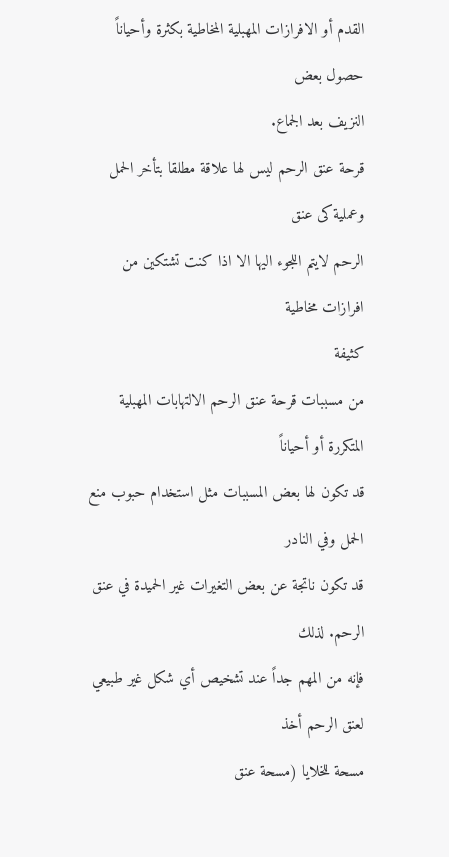القدم أو الافرازات المهبلية المخاطية بكثرة وأحياناً حصول بعض
النزيف بعد الجماع.
قرحة عنق الرحم ليس لها علاقة مطلقا بتأخر الحمل وعملية كى عنق
الرحم لايتم اللجوء اليها الا اذا كنت تشتكين من افرازات مخاطية
كثيفة
من مسببات قرحة عنق الرحم الالتهابات المهبلية المتكررة أو أحياناً
قد تكون لها بعض المسببات مثل استخدام حبوب منع الحمل وفي النادر
قد تكون ناتجة عن بعض التغيرات غير الحميدة في عنق الرحم. لذلك
فإنه من المهم جداً عند تشخيص أي شكل غير طبيعي لعنق الرحم أخذ
مسحة للخلايا (مسحة عنق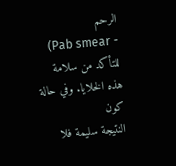الرحم
- Pab smear) للتأكد من سلامة هذه الخلايا. وفي حالة كون
النتيجة سليمة فلا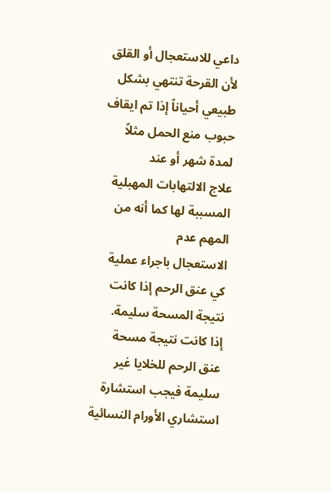داعي للاستعجال أو القلق لأن القرحة تنتهي بشكل
طبيعي أحياناً إذا تم ايقاف حبوب منع الحمل مثلاً لمدة شهر أو عند
علاج الالتهابات المهبلية المسببة لها كما أنه من المهم عدم
الاستعجال باجراء عملية كي عنق الرحم إذا كانت نتيجة المسحة سليمة.
إذا كانت نتيجة مسحة عنق الرحم للخلايا غير سليمة فيجب استشارة
استشاري الأورام النسائية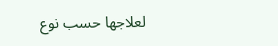لعلاجها حسب نوع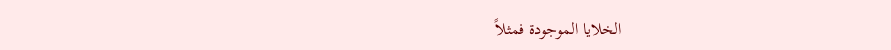الخلايا الموجودة فمثلاً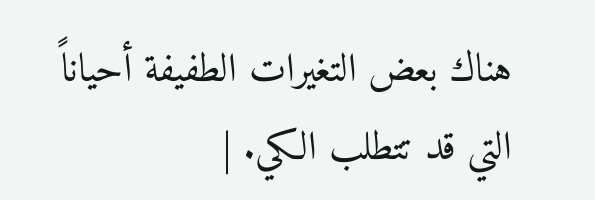هناك بعض التغيرات الطفيفة أحياناً التي قد تتطلب الكي. |